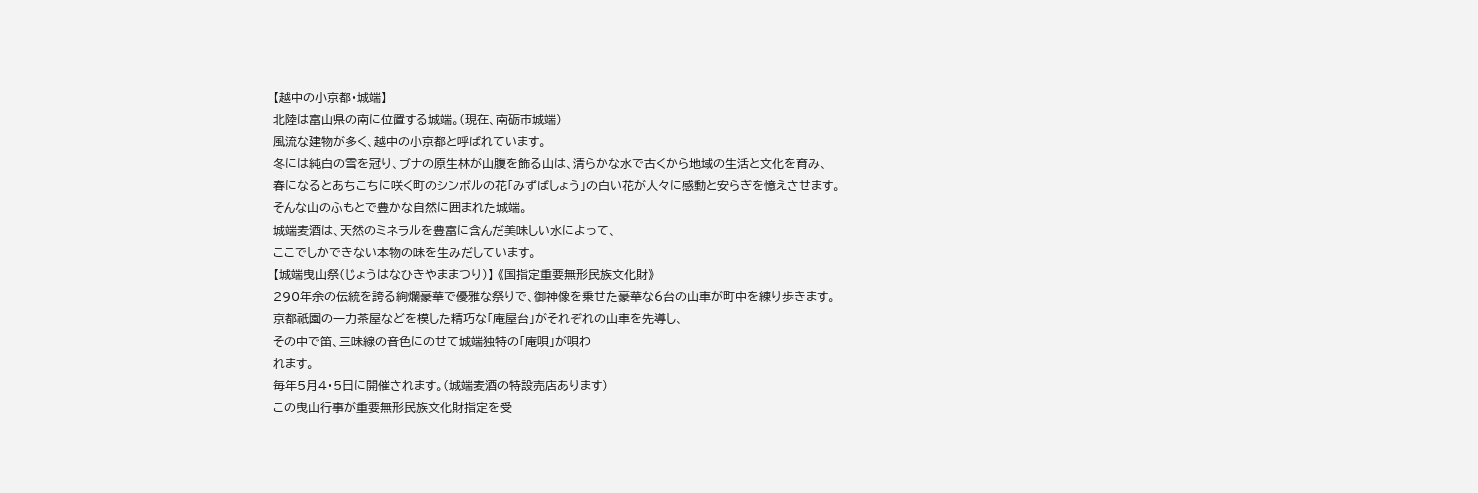【越中の小京都・城端】
北陸は富山県の南に位置する城端。(現在、南砺市城端)
風流な建物が多く、越中の小京都と呼ばれています。
冬には純白の雪を冠り、ブナの原生林が山腹を飾る山は、清らかな水で古くから地域の生活と文化を育み、
春になるとあちこちに咲く町のシンボルの花「みずばしょう」の白い花が人々に感動と安らぎを憶えさせます。
そんな山のふもとで豊かな自然に囲まれた城端。
城端麦酒は、天然のミネラルを豊富に含んだ美味しい水によって、
ここでしかできない本物の味を生みだしています。
【城端曳山祭(じょうはなひきやままつり)】 《国指定重要無形民族文化財》
290年余の伝統を誇る絢爛豪華で優雅な祭りで、御神像を乗せた豪華な6台の山車が町中を練り歩きます。
京都祇園の一力茶屋などを模した精巧な「庵屋台」がそれぞれの山車を先導し、
その中で笛、三味線の音色にのせて城端独特の「庵唄」が唄わ
れます。
毎年5月4・5日に開催されます。(城端麦酒の特設売店あります)
この曳山行事が重要無形民族文化財指定を受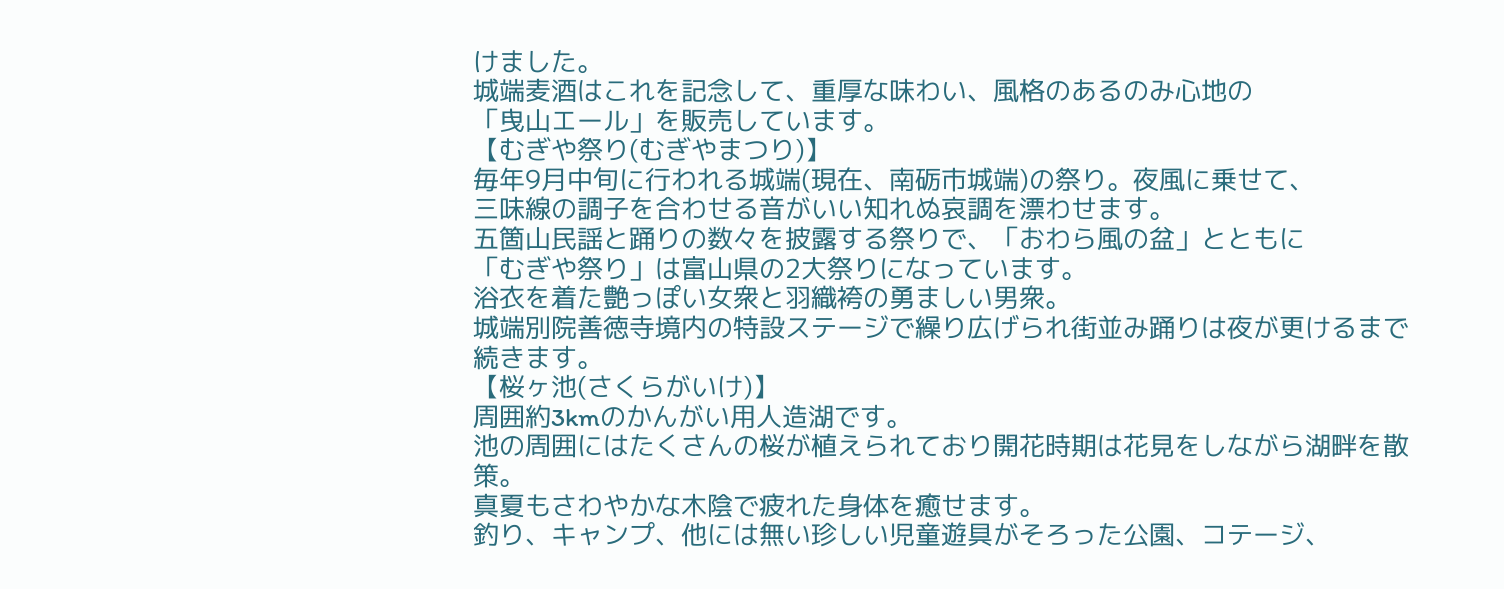けました。
城端麦酒はこれを記念して、重厚な味わい、風格のあるのみ心地の
「曳山エール」を販売しています。
【むぎや祭り(むぎやまつり)】
毎年9月中旬に行われる城端(現在、南砺市城端)の祭り。夜風に乗せて、
三味線の調子を合わせる音がいい知れぬ哀調を漂わせます。
五箇山民謡と踊りの数々を披露する祭りで、「おわら風の盆」とともに
「むぎや祭り」は富山県の2大祭りになっています。
浴衣を着た艶っぽい女衆と羽織袴の勇ましい男衆。
城端別院善徳寺境内の特設ステージで繰り広げられ街並み踊りは夜が更けるまで続きます。
【桜ヶ池(さくらがいけ)】
周囲約3kmのかんがい用人造湖です。
池の周囲にはたくさんの桜が植えられており開花時期は花見をしながら湖畔を散策。
真夏もさわやかな木陰で疲れた身体を癒せます。
釣り、キャンプ、他には無い珍しい児童遊具がそろった公園、コテージ、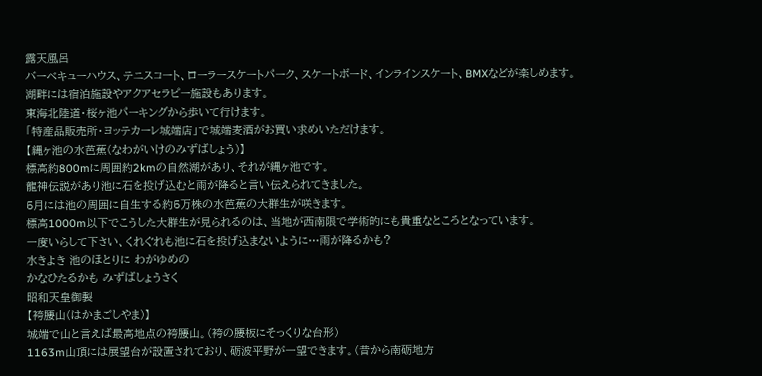露天風呂
バーベキューハウス、テニスコート、ローラースケートパーク、スケートボード、インラインスケート、BMXなどが楽しめます。
湖畔には宿泊施設やアクアセラピー施設もあります。
東海北陸道・桜ヶ池パーキングから歩いて行けます。
「特産品販売所・ヨッテカーレ城端店」で城端麦酒がお買い求めいただけます。
【縄ヶ池の水芭蕉(なわがいけのみずばしょう)】
標高約800mに周囲約2kmの自然湖があり、それが縄ヶ池です。
龍神伝説があり池に石を投げ込むと雨が降ると言い伝えられてきました。
5月には池の周囲に自生する約5万株の水芭蕉の大群生が咲きます。
標高1000m以下でこうした大群生が見られるのは、当地が西南限で学術的にも貴重なところとなっています。
一度いらして下さい、くれぐれも池に石を投げ込まないように…雨が降るかも?
水きよき 池のほとりに わがゆめの
かなひたるかも みずばしょうさく
昭和天皇御製
【袴腰山(はかまごしやま)】
城端で山と言えば最高地点の袴腰山。(袴の腰板にそっくりな台形)
1163m山頂には展望台が設置されており、砺波平野が一望できます。(昔から南砺地方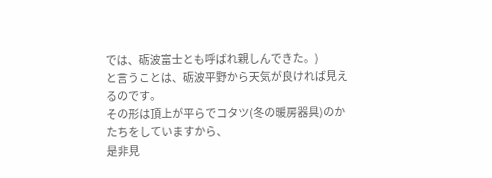では、砺波富士とも呼ばれ親しんできた。)
と言うことは、砺波平野から天気が良ければ見えるのです。
その形は頂上が平らでコタツ(冬の暖房器具)のかたちをしていますから、
是非見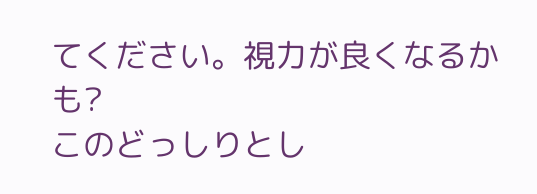てください。視力が良くなるかも?
このどっしりとし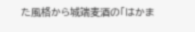た風格から城端麦酒の「はかま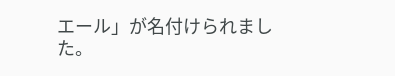エール」が名付けられました。